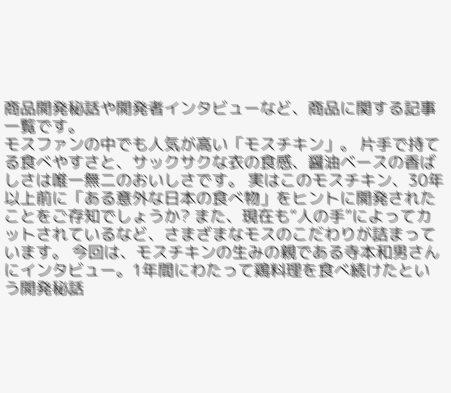商品開発秘話や開発者インタビューなど、商品に関する記事一覧です。
モスファンの中でも人気が高い「モスチキン」。 片手で持てる食べやすさと、サックサクな衣の食感、醤油ベースの香ばしさは唯一無二のおいしさです。 実はこのモスチキン、30年以上前に「ある意外な日本の食べ物」をヒントに開発されたことをご存知でしょうか? また、現在も“人の手”によってカットされているなど、さまざまなモスのこだわりが詰まっています。 今回は、モスチキンの生みの親である寺本和男さんにインタビュー。1年間にわたって鶏料理を食べ続けたという開発秘話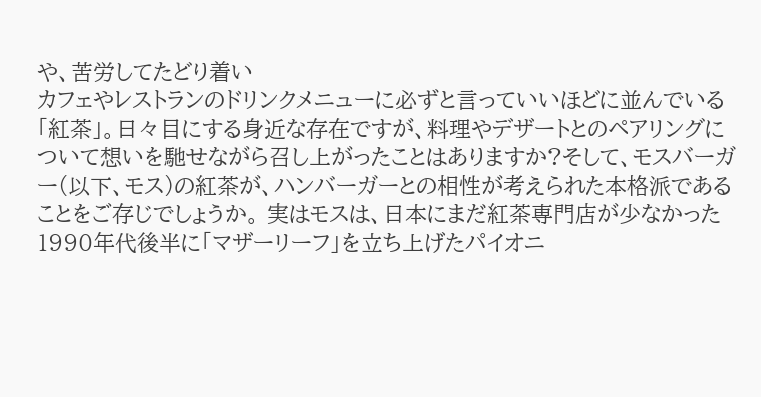や、苦労してたどり着い
カフェやレストランのドリンクメニューに必ずと言っていいほどに並んでいる「紅茶」。日々目にする身近な存在ですが、料理やデザートとのペアリングについて想いを馳せながら召し上がったことはありますか?そして、モスバーガー(以下、モス)の紅茶が、ハンバーガーとの相性が考えられた本格派であることをご存じでしょうか。 実はモスは、日本にまだ紅茶専門店が少なかった1990年代後半に「マザーリーフ」を立ち上げたパイオニ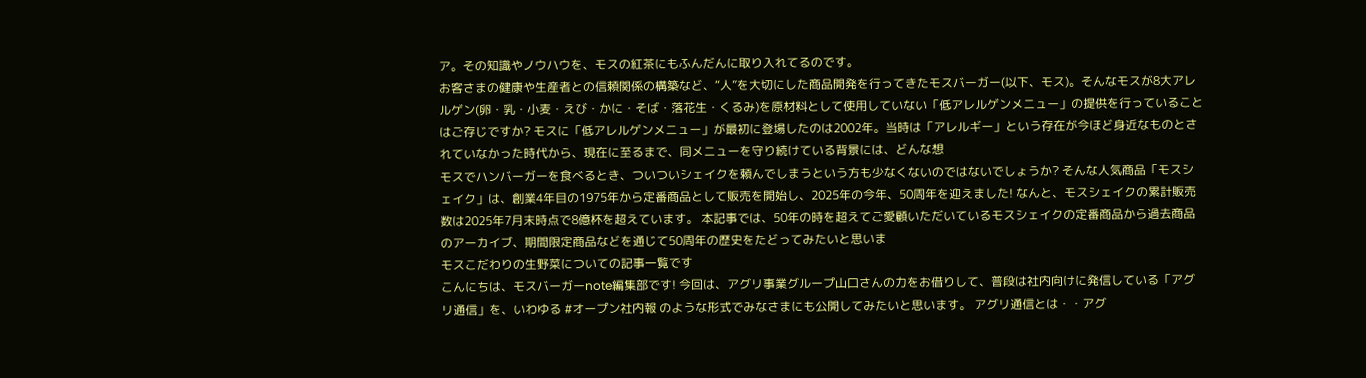ア。その知識やノウハウを、モスの紅茶にもふんだんに取り入れてるのです。
お客さまの健康や生産者との信頼関係の構築など、“人”を大切にした商品開発を行ってきたモスバーガー(以下、モス)。そんなモスが8大アレルゲン(卵・乳・小麦・えび・かに・そば・落花生・くるみ)を原材料として使用していない「低アレルゲンメニュー」の提供を行っていることはご存じですか? モスに「低アレルゲンメニュー」が最初に登場したのは2002年。当時は「アレルギー」という存在が今ほど身近なものとされていなかった時代から、現在に至るまで、同メニューを守り続けている背景には、どんな想
モスでハンバーガーを食べるとき、ついついシェイクを頼んでしまうという方も少なくないのではないでしょうか? そんな人気商品「モスシェイク」は、創業4年目の1975年から定番商品として販売を開始し、2025年の今年、50周年を迎えました! なんと、モスシェイクの累計販売数は2025年7月末時点で8億杯を超えています。 本記事では、50年の時を超えてご愛顧いただいているモスシェイクの定番商品から過去商品のアーカイブ、期間限定商品などを通じて50周年の歴史をたどってみたいと思いま
モスこだわりの生野菜についての記事一覧です
こんにちは、モスバーガーnote編集部です! 今回は、アグリ事業グループ山口さんの力をお借りして、普段は社内向けに発信している「アグリ通信」を、いわゆる #オープン社内報 のような形式でみなさまにも公開してみたいと思います。 アグリ通信とは・・アグ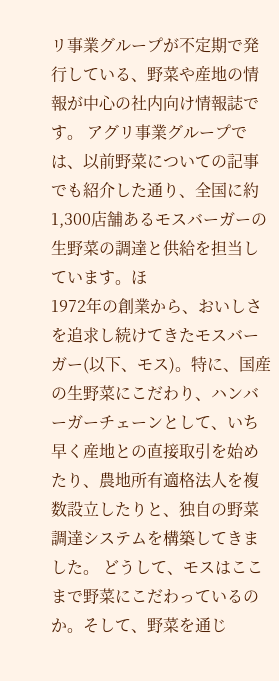リ事業グループが不定期で発行している、野菜や産地の情報が中心の社内向け情報誌です。 アグリ事業グループでは、以前野菜についての記事でも紹介した通り、全国に約1,300店舗あるモスバーガーの生野菜の調達と供給を担当しています。ほ
1972年の創業から、おいしさを追求し続けてきたモスバーガー(以下、モス)。特に、国産の生野菜にこだわり、ハンバーガーチェーンとして、いち早く産地との直接取引を始めたり、農地所有適格法人を複数設立したりと、独自の野菜調達システムを構築してきました。 どうして、モスはここまで野菜にこだわっているのか。そして、野菜を通じ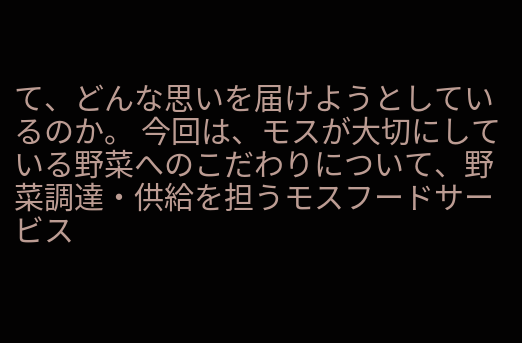て、どんな思いを届けようとしているのか。 今回は、モスが大切にしている野菜へのこだわりについて、野菜調達・供給を担うモスフードサービス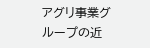アグリ事業グループの近